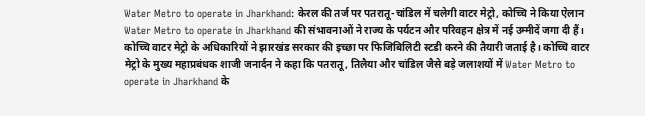Water Metro to operate in Jharkhand: केरल की तर्ज पर पतरातू-चांडिल में चलेगी वाटर मेट्रो, कोच्चि ने किया ऐलान
Water Metro to operate in Jharkhand की संभावनाओं ने राज्य के पर्यटन और परिवहन क्षेत्र में नई उम्मीदें जगा दी हैं। कोच्चि वाटर मेट्रो के अधिकारियों ने झारखंड सरकार की इच्छा पर फिजिबिलिटी स्टडी करने की तैयारी जताई है। कोच्चि वाटर मेट्रो के मुख्य महाप्रबंधक शाजी जनार्दन ने कहा कि पतरातू, तिलैया और चांडिल जैसे बड़े जलाशयों में Water Metro to operate in Jharkhand के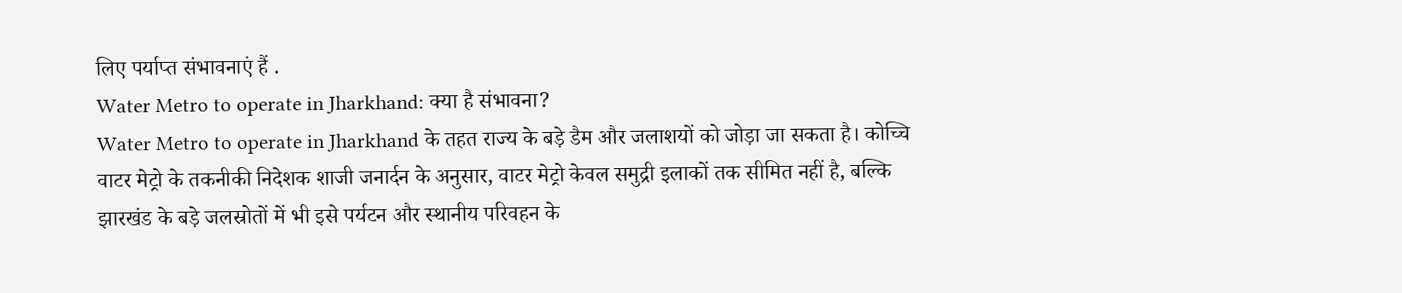लिए पर्याप्त संभावनाएं हैं .
Water Metro to operate in Jharkhand: क्या है संभावना?
Water Metro to operate in Jharkhand के तहत राज्य के बड़े डैम और जलाशयों को जोड़ा जा सकता है। कोच्चि वाटर मेट्रो के तकनीकी निदेशक शाजी जनार्दन के अनुसार, वाटर मेट्रो केवल समुद्री इलाकों तक सीमित नहीं है, बल्कि झारखंड के बड़े जलस्रोतों में भी इसे पर्यटन और स्थानीय परिवहन के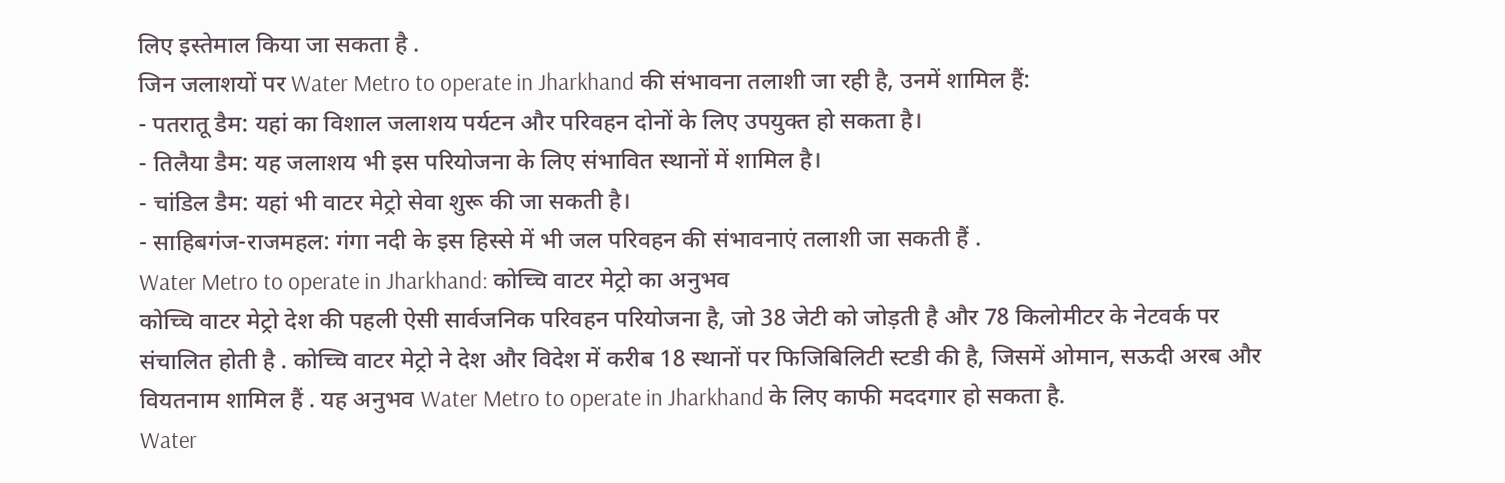लिए इस्तेमाल किया जा सकता है .
जिन जलाशयों पर Water Metro to operate in Jharkhand की संभावना तलाशी जा रही है, उनमें शामिल हैं:
- पतरातू डैम: यहां का विशाल जलाशय पर्यटन और परिवहन दोनों के लिए उपयुक्त हो सकता है।
- तिलैया डैम: यह जलाशय भी इस परियोजना के लिए संभावित स्थानों में शामिल है।
- चांडिल डैम: यहां भी वाटर मेट्रो सेवा शुरू की जा सकती है।
- साहिबगंज-राजमहल: गंगा नदी के इस हिस्से में भी जल परिवहन की संभावनाएं तलाशी जा सकती हैं .
Water Metro to operate in Jharkhand: कोच्चि वाटर मेट्रो का अनुभव
कोच्चि वाटर मेट्रो देश की पहली ऐसी सार्वजनिक परिवहन परियोजना है, जो 38 जेटी को जोड़ती है और 78 किलोमीटर के नेटवर्क पर संचालित होती है . कोच्चि वाटर मेट्रो ने देश और विदेश में करीब 18 स्थानों पर फिजिबिलिटी स्टडी की है, जिसमें ओमान, सऊदी अरब और वियतनाम शामिल हैं . यह अनुभव Water Metro to operate in Jharkhand के लिए काफी मददगार हो सकता है.
Water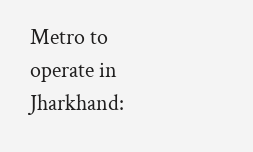Metro to operate in Jharkhand: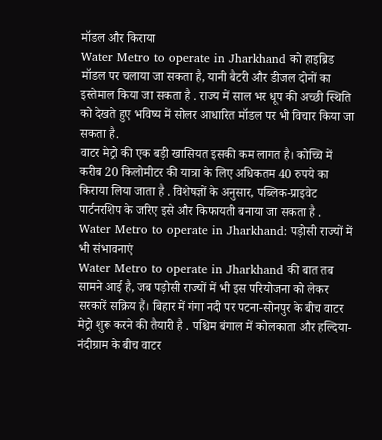मॉडल और किराया
Water Metro to operate in Jharkhand को हाइब्रिड मॉडल पर चलाया जा सकता है, यानी बैटरी और डीजल दोनों का इस्तेमाल किया जा सकता है . राज्य में साल भर धूप की अच्छी स्थिति को देखते हुए भविष्य में सोलर आधारित मॉडल पर भी विचार किया जा सकता है.
वाटर मेट्रो की एक बड़ी खासियत इसकी कम लागत है। कोच्चि में करीब 20 किलोमीटर की यात्रा के लिए अधिकतम 40 रुपये का किराया लिया जाता है . विशेषज्ञों के अनुसार, पब्लिक-प्राइवेट पार्टनरशिप के जरिए इसे और किफायती बनाया जा सकता है .
Water Metro to operate in Jharkhand: पड़ोसी राज्यों में भी संभावनाएं
Water Metro to operate in Jharkhand की बात तब सामने आई है, जब पड़ोसी राज्यों में भी इस परियोजना को लेकर सरकारें सक्रिय हैं। बिहार में गंगा नदी पर पटना-सोनपुर के बीच वाटर मेट्रो शुरू करने की तैयारी है . पश्चिम बंगाल में कोलकाता और हल्दिया-नंदीग्राम के बीच वाटर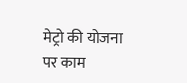मेट्रो की योजना पर काम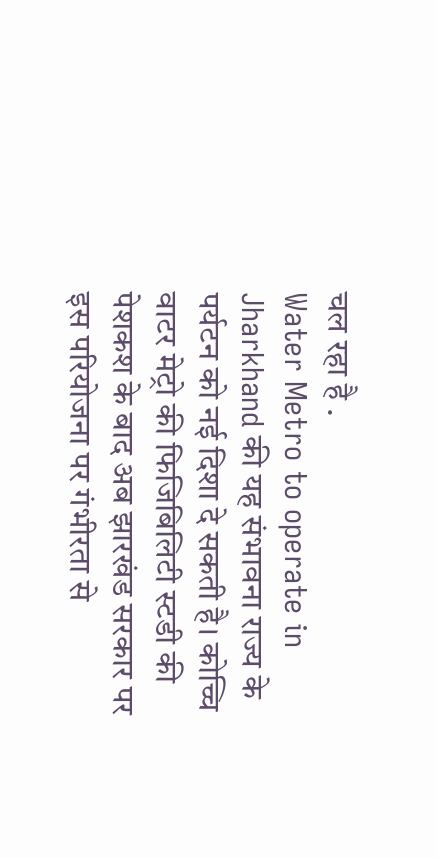चल रहा है .
Water Metro to operate in Jharkhand की यह संभावना राज्य के पर्यटन को नई दिशा दे सकती है। कोच्चि वाटर मेट्रो की फिजिबिलिटी स्टडी की पेशकश के बाद अब झारखंड सरकार पर इस परियोजना पर गंभीरता से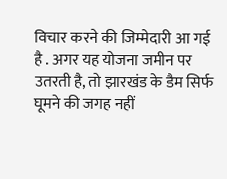विचार करने की जिम्मेदारी आ गई है . अगर यह योजना जमीन पर उतरती है, तो झारखंड के डैम सिर्फ घूमने की जगह नहीं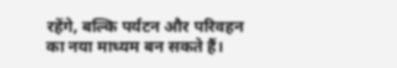रहेंगे, बल्कि पर्यटन और परिवहन का नया माध्यम बन सकते हैं।